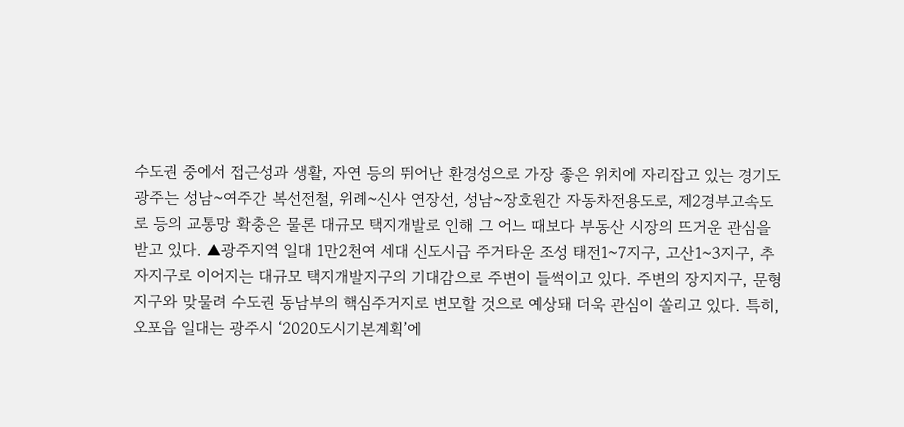수도권 중에서 접근성과 생활, 자연 등의 뛰어난 환경성으로 가장 좋은 위치에 자리잡고 있는 경기도 광주는 성남~여주간 복선전철, 위례~신사 연장선, 성남~장호원간 자동차전용도로, 제2경부고속도로 등의 교통망 확충은 물론 대규모 택지개발로 인해 그 어느 때보다 부동산 시장의 뜨거운 관심을 받고 있다. ▲광주지역 일대 1만2천여 세대 신도시급 주거타운 조성 태전1~7지구, 고산1~3지구, 추자지구로 이어지는 대규모 택지개발지구의 기대감으로 주변이 들썩이고 있다. 주변의 장지지구, 문형지구와 맞물려 수도권 동남부의 핵심주거지로 변모할 것으로 예상돼 더욱 관심이 쏠리고 있다. 특히, 오포읍 일대는 광주시 ‘2020도시기본계획’에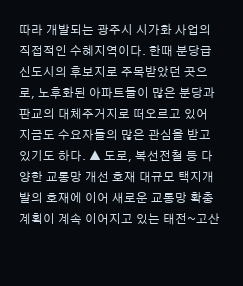따라 개발되는 광주시 시가화 사업의 직접적인 수혜지역이다. 한때 분당급 신도시의 후보지로 주목받았던 곳으로, 노후화된 아파트들이 많은 분당과 판교의 대체주거지로 떠오르고 있어 지금도 수요자들의 많은 관심을 받고 있기도 하다. ▲ 도로, 복선전철 등 다양한 교통망 개선 호재 대규모 택지개발의 호재에 이어 새로운 교통망 확충계획이 계속 이어지고 있는 태전~고산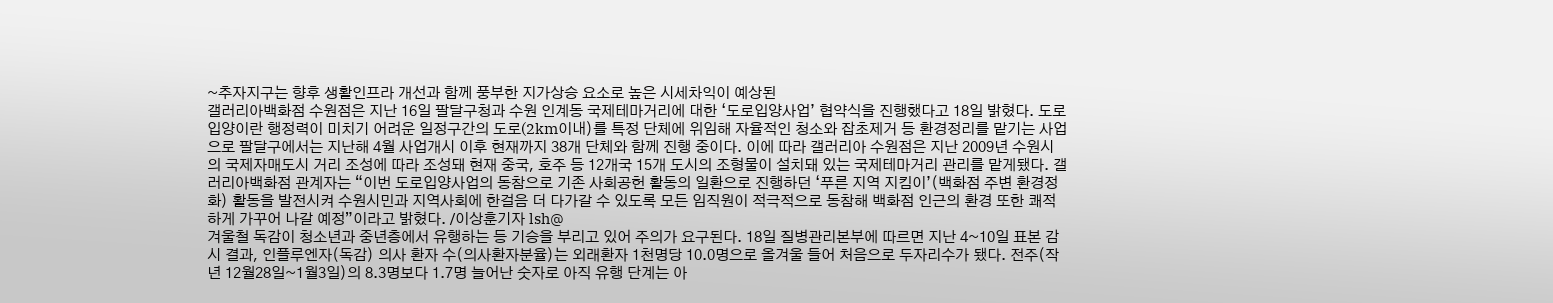~추자지구는 향후 생활인프라 개선과 함께 풍부한 지가상승 요소로 높은 시세차익이 예상된
갤러리아백화점 수원점은 지난 16일 팔달구청과 수원 인계동 국제테마거리에 대한 ‘도로입양사업’ 협약식을 진행했다고 18일 밝혔다. 도로입양이란 행정력이 미치기 어려운 일정구간의 도로(2km이내)를 특정 단체에 위임해 자율적인 청소와 잡초제거 등 환경정리를 맡기는 사업으로 팔달구에서는 지난해 4월 사업개시 이후 현재까지 38개 단체와 함께 진행 중이다. 이에 따라 갤러리아 수원점은 지난 2009년 수원시의 국제자매도시 거리 조성에 따라 조성돼 현재 중국, 호주 등 12개국 15개 도시의 조형물이 설치돼 있는 국제테마거리 관리를 맡게됐다. 갤러리아백화점 관계자는 “이번 도로입양사업의 동참으로 기존 사회공헌 활동의 일환으로 진행하던 ‘푸른 지역 지킴이’(백화점 주변 환경정화) 활동을 발전시켜 수원시민과 지역사회에 한걸음 더 다가갈 수 있도록 모든 임직원이 적극적으로 동참해 백화점 인근의 환경 또한 쾌적하게 가꾸어 나갈 예정”이라고 밝혔다. /이상훈기자 lsh@
겨울철 독감이 청소년과 중년층에서 유행하는 등 기승을 부리고 있어 주의가 요구된다. 18일 질병관리본부에 따르면 지난 4~10일 표본 감시 결과, 인플루엔자(독감) 의사 환자 수(의사환자분율)는 외래환자 1천명당 10.0명으로 올겨울 들어 처음으로 두자리수가 됐다. 전주(작년 12월28일~1월3일)의 8.3명보다 1.7명 늘어난 숫자로 아직 유행 단계는 아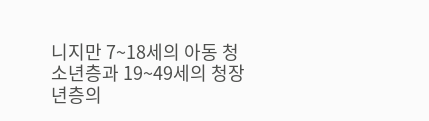니지만 7~18세의 아동 청소년층과 19~49세의 청장년층의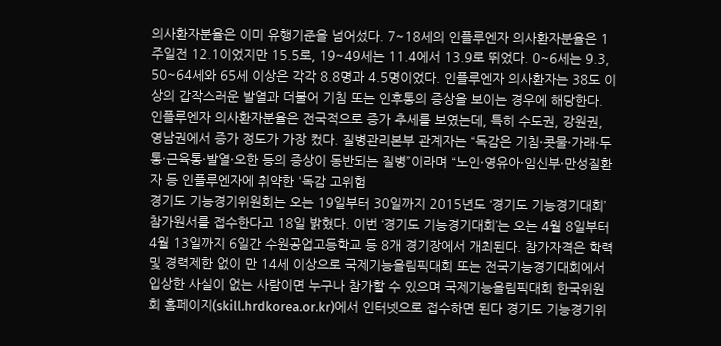의사환자분율은 이미 유행기준을 넘어섰다. 7~18세의 인플루엔자 의사환자분율은 1주일전 12.1이었지만 15.5로, 19~49세는 11.4에서 13.9로 뛰었다. 0~6세는 9.3, 50~64세와 65세 이상은 각각 8.8명과 4.5명이었다. 인플루엔자 의사환자는 38도 이상의 갑작스러운 발열과 더불어 기침 또는 인후통의 증상을 보이는 경우에 해당한다. 인플루엔자 의사환자분율은 전국적으로 증가 추세를 보였는데, 특히 수도권, 강원권, 영남권에서 증가 정도가 가장 컸다. 질병관리본부 관계자는 “독감은 기침·콧물·가래·두통·근육통·발열·오한 등의 증상이 동반되는 질병”이라며 “노인·영유아·임신부·만성질환자 등 인플루엔자에 취약한 '독감 고위험
경기도 기능경기위원회는 오는 19일부터 30일까지 2015년도 ‘경기도 기능경기대회’ 참가원서를 접수한다고 18일 밝혔다. 이번 ‘경기도 기능경기대회’는 오는 4월 8일부터 4월 13일까지 6일간 수원공업고등학교 등 8개 경기장에서 개최된다. 참가자격은 학력 및 경력제한 없이 만 14세 이상으로 국제기능올림픽대회 또는 전국기능경기대회에서 입상한 사실이 없는 사람이면 누구나 참가할 수 있으며 국제기능올림픽대회 한국위원회 홈페이지(skill.hrdkorea.or.kr)에서 인터넷으로 접수하면 된다 경기도 기능경기위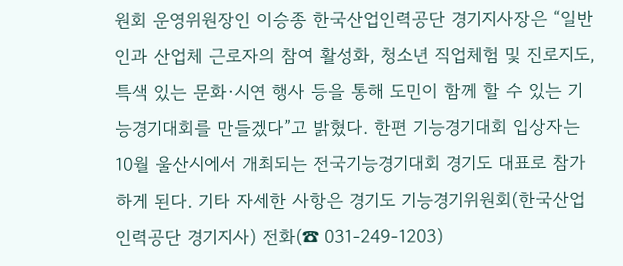원회 운영위원장인 이승종 한국산업인력공단 경기지사장은 “일반인과 산업체 근로자의 참여 활성화, 청소년 직업체험 및 진로지도, 특색 있는 문화·시연 행사 등을 통해 도민이 함께 할 수 있는 기능경기대회를 만들겠다”고 밝혔다. 한편 기능경기대회 입상자는 10월 울산시에서 개최되는 전국기능경기대회 경기도 대표로 참가하게 된다. 기타 자세한 사항은 경기도 기능경기위원회(한국산업인력공단 경기지사) 전화(☎ 031-249-1203)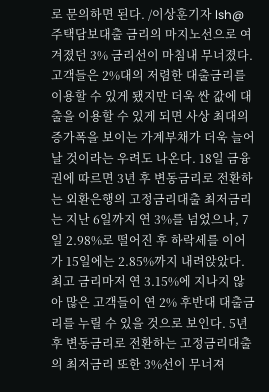로 문의하면 된다. /이상훈기자 lsh@
주택담보대출 금리의 마지노선으로 여겨졌던 3% 금리선이 마침내 무너졌다. 고객들은 2%대의 저렴한 대출금리를 이용할 수 있게 됐지만 더욱 싼 값에 대출을 이용할 수 있게 되면 사상 최대의 증가폭을 보이는 가계부채가 더욱 늘어날 것이라는 우려도 나온다. 18일 금융권에 따르면 3년 후 변동금리로 전환하는 외환은행의 고정금리대출 최저금리는 지난 6일까지 연 3%를 넘었으나, 7일 2.98%로 떨어진 후 하락세를 이어가 15일에는 2.85%까지 내려앉았다. 최고 금리마저 연 3.15%에 지나지 않아 많은 고객들이 연 2% 후반대 대출금리를 누릴 수 있을 것으로 보인다. 5년 후 변동금리로 전환하는 고정금리대출의 최저금리 또한 3%선이 무너져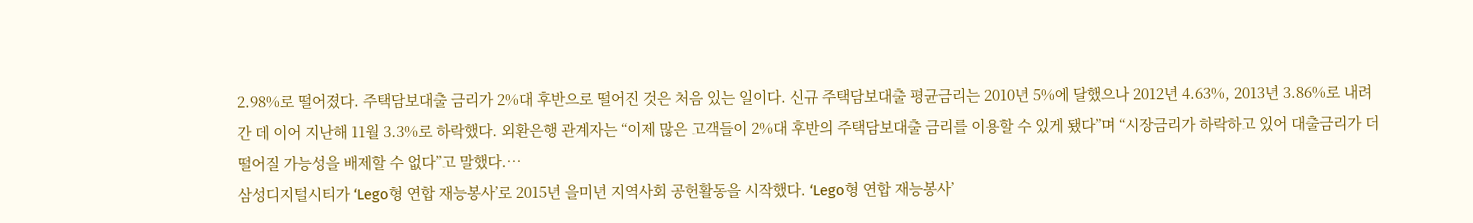2.98%로 떨어졌다. 주택담보대출 금리가 2%대 후반으로 떨어진 것은 처음 있는 일이다. 신규 주택담보대출 평균금리는 2010년 5%에 달했으나 2012년 4.63%, 2013년 3.86%로 내려간 데 이어 지난해 11월 3.3%로 하락했다. 외환은행 관계자는 “이제 많은 고객들이 2%대 후반의 주택담보대출 금리를 이용할 수 있게 됐다”며 “시장금리가 하락하고 있어 대출금리가 더 떨어질 가능성을 배제할 수 없다”고 말했다.…
삼성디지털시티가 ‘Lego형 연합 재능봉사’로 2015년 을미년 지역사회 공헌활동을 시작했다. ‘Lego형 연합 재능봉사’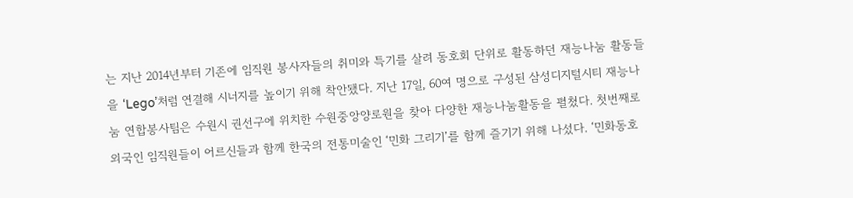는 지난 2014년부터 기존에 임직원 봉사자들의 취미와 특기를 살려 동호회 단위로 활동하던 재능나눔 활동들을 ‘Lego’처럼 연결해 시너지를 높이기 위해 착안됐다. 지난 17일, 60여 명으로 구성된 삼성디지털시티 재능나눔 연합봉사팀은 수원시 권선구에 위치한 수원중앙양로원을 찾아 다양한 재능나눔활동을 펼쳤다. 첫번째로 외국인 임직원들이 어르신들과 함께 한국의 전통미술인 ‘민화 그리기’를 함께 즐기기 위해 나섰다. ‘민화동호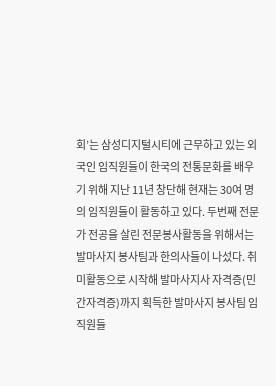회’는 삼성디지털시티에 근무하고 있는 외국인 임직원들이 한국의 전통문화를 배우기 위해 지난 11년 창단해 현재는 30여 명의 임직원들이 활동하고 있다. 두번째 전문가 전공을 살린 전문봉사활동을 위해서는 발마사지 봉사팀과 한의사들이 나섰다. 취미활동으로 시작해 발마사지사 자격증(민간자격증)까지 획득한 발마사지 봉사팀 임직원들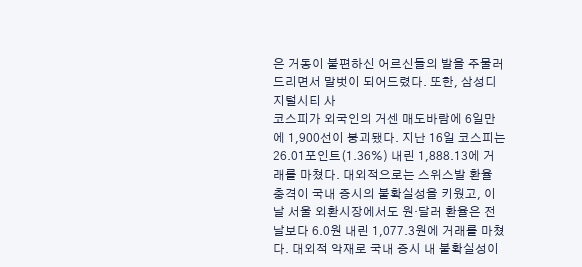은 거동이 불편하신 어르신들의 발을 주물러 드리면서 말벗이 되어드렸다. 또한, 삼성디지털시티 사
코스피가 외국인의 거센 매도바람에 6일만에 1,900선이 붕괴됐다. 지난 16일 코스피는 26.01포인트(1.36%) 내린 1,888.13에 거래를 마쳤다. 대외적으로는 스위스발 환율 충격이 국내 증시의 불확실성을 키웠고, 이날 서울 외환시장에서도 원·달러 환율은 전날보다 6.0원 내린 1,077.3원에 거래를 마쳤다. 대외적 악재로 국내 증시 내 불확실성이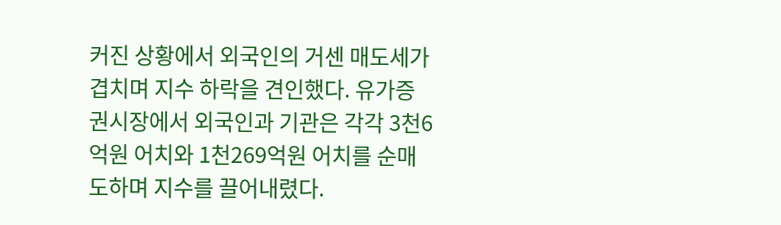커진 상황에서 외국인의 거센 매도세가 겹치며 지수 하락을 견인했다. 유가증권시장에서 외국인과 기관은 각각 3천6억원 어치와 1천269억원 어치를 순매도하며 지수를 끌어내렸다.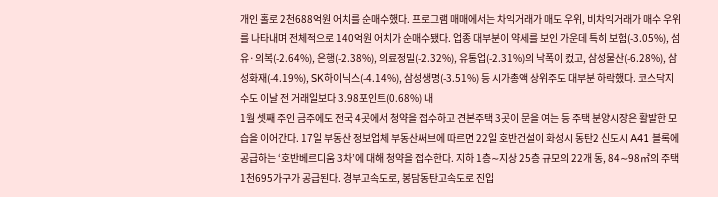개인 홀로 2천688억원 어치를 순매수했다. 프로그램 매매에서는 차익거래가 매도 우위, 비차익거래가 매수 우위를 나타내며 전체적으로 140억원 어치가 순매수됐다. 업종 대부분이 약세를 보인 가운데 특히 보험(-3.05%), 섬유·의복(-2.64%), 은행(-2.38%), 의료정밀(-2.32%), 유통업(-2.31%)의 낙폭이 컸고, 삼성물산(-6.28%), 삼성화재(-4.19%), SK하이닉스(-4.14%), 삼성생명(-3.51%) 등 시가총액 상위주도 대부분 하락했다. 코스닥지수도 이날 전 거래일보다 3.98포인트(0.68%) 내
1월 셋째 주인 금주에도 전국 4곳에서 청약을 접수하고 견본주택 3곳이 문을 여는 등 주택 분양시장은 활발한 모습을 이어간다. 17일 부동산 정보업체 부동산써브에 따르면 22일 호반건설이 화성시 동탄2 신도시 A41 블록에 공급하는 ‘호반베르디움 3차’에 대해 청약을 접수한다. 지하 1층∼지상 25층 규모의 22개 동, 84∼98㎡의 주택 1천695가구가 공급된다. 경부고속도로, 봉담동탄고속도로 진입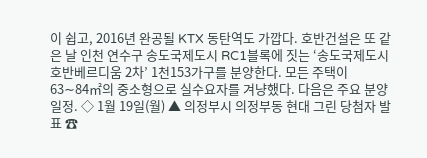이 쉽고, 2016년 완공될 KTX 동탄역도 가깝다. 호반건설은 또 같은 날 인천 연수구 송도국제도시 RC1블록에 짓는 ‘송도국제도시 호반베르디움 2차’ 1천153가구를 분양한다. 모든 주택이 63∼84㎡의 중소형으로 실수요자를 겨냥했다. 다음은 주요 분양 일정. ◇ 1월 19일(월) ▲ 의정부시 의정부동 현대 그린 당첨자 발표 ☎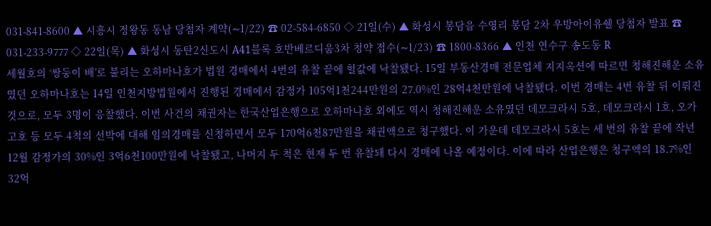031-841-8600 ▲ 시흥시 정왕동 동남 당첨자 계약(∼1/22) ☎ 02-584-6850 ◇ 21일(수) ▲ 화성시 봉담읍 수영리 봉담 2차 우방아이유쉘 당첨자 발표 ☎ 031-233-9777 ◇ 22일(목) ▲ 화성시 동탄2신도시 A41블록 호반베르디움3차 청약 접수(∼1/23) ☎ 1800-8366 ▲ 인천 연수구 송도동 R
세월호의 ‘쌍둥이 배’로 불리는 오하마나호가 법원 경매에서 4번의 유찰 끝에 헐값에 낙찰됐다. 15일 부동산경매 전문업체 지지옥션에 따르면 청해진해운 소유였던 오하마나호는 14일 인천지방법원에서 진행된 경매에서 감정가 105억1천244만원의 27.0%인 28억4천만원에 낙찰됐다. 이번 경매는 4번 유찰 뒤 이뤄진 것으로, 모두 3명이 응찰했다. 이번 사건의 채권자는 한국산업은행으로 오하마나호 외에도 역시 청해진해운 소유였던 데모크라시 5호, 데모크라시 1호, 오가고호 등 모두 4척의 선박에 대해 임의경매를 신청하면서 모두 170억6천87만원을 채권액으로 청구했다. 이 가운데 데모크라시 5호는 세 번의 유찰 끝에 작년 12월 감정가의 30%인 3억6천100만원에 낙찰됐고, 나머지 두 척은 현재 두 번 유찰돼 다시 경매에 나올 예정이다. 이에 따라 산업은행은 청구액의 18.7%인 32억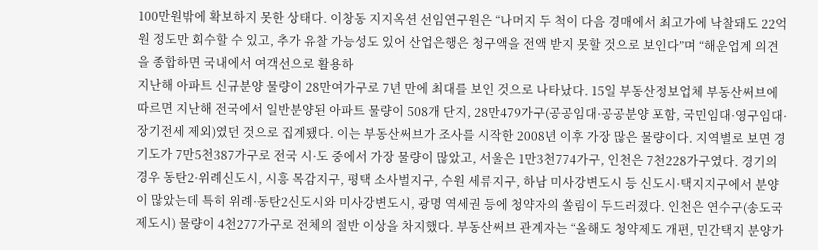100만원밖에 확보하지 못한 상태다. 이창동 지지옥션 선임연구원은 “나머지 두 척이 다음 경매에서 최고가에 낙찰돼도 22억원 정도만 회수할 수 있고, 추가 유찰 가능성도 있어 산업은행은 청구액을 전액 받지 못할 것으로 보인다”며 “해운업계 의견을 종합하면 국내에서 여객선으로 활용하
지난해 아파트 신규분양 물량이 28만여가구로 7년 만에 최대를 보인 것으로 나타났다. 15일 부동산정보업체 부동산써브에 따르면 지난해 전국에서 일반분양된 아파트 물량이 508개 단지, 28만479가구(공공임대·공공분양 포함, 국민임대·영구임대·장기전세 제외)였던 것으로 집계됐다. 이는 부동산써브가 조사를 시작한 2008년 이후 가장 많은 물량이다. 지역별로 보면 경기도가 7만5천387가구로 전국 시·도 중에서 가장 물량이 많았고, 서울은 1만3천774가구, 인천은 7천228가구였다. 경기의 경우 동탄2·위례신도시, 시흥 목감지구, 평택 소사벌지구, 수원 세류지구, 하남 미사강변도시 등 신도시·택지지구에서 분양이 많았는데 특히 위례·동탄2신도시와 미사강변도시, 광명 역세권 등에 청약자의 쏠림이 두드러졌다. 인천은 연수구(송도국제도시) 물량이 4천277가구로 전체의 절반 이상을 차지했다. 부동산써브 관계자는 “올해도 청약제도 개편, 민간택지 분양가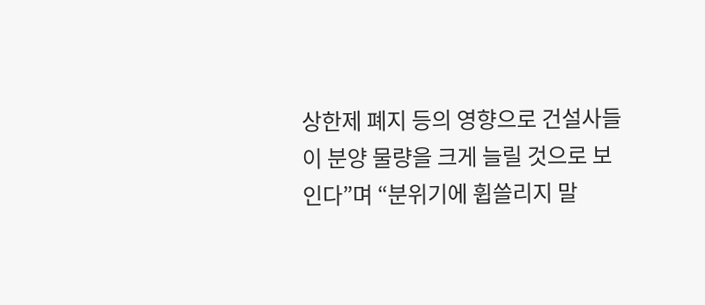상한제 폐지 등의 영향으로 건설사들이 분양 물량을 크게 늘릴 것으로 보인다”며 “분위기에 휩쓸리지 말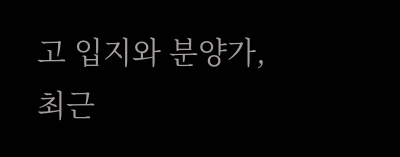고 입지와 분양가, 최근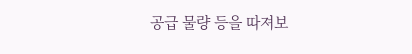공급 물량 등을 따져보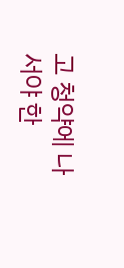고 청약에 나서야 한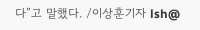다”고 말했다. /이상훈기자 lsh@